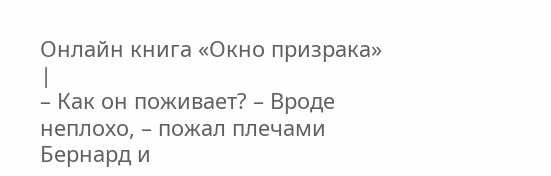Онлайн книга «Окно призрака»
|
– Как он поживает? – Вроде неплохо, – пожал плечами Бернард и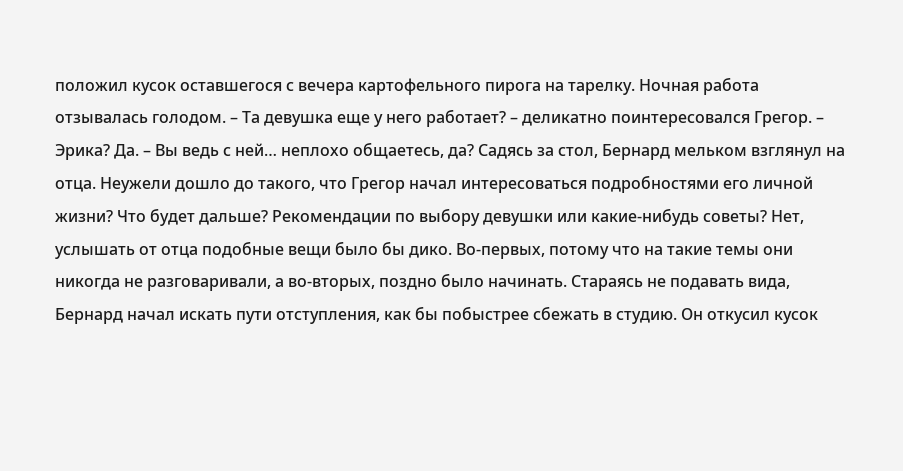положил кусок оставшегося с вечера картофельного пирога на тарелку. Ночная работа отзывалась голодом. – Та девушка еще у него работает? – деликатно поинтересовался Грегор. – Эрика? Да. – Вы ведь с ней… неплохо общаетесь, да? Садясь за стол, Бернард мельком взглянул на отца. Неужели дошло до такого, что Грегор начал интересоваться подробностями его личной жизни? Что будет дальше? Рекомендации по выбору девушки или какие-нибудь советы? Нет, услышать от отца подобные вещи было бы дико. Во-первых, потому что на такие темы они никогда не разговаривали, а во‑вторых, поздно было начинать. Стараясь не подавать вида, Бернард начал искать пути отступления, как бы побыстрее сбежать в студию. Он откусил кусок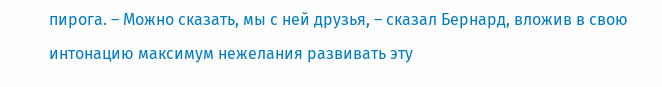пирога. – Можно сказать, мы с ней друзья, – сказал Бернард, вложив в свою интонацию максимум нежелания развивать эту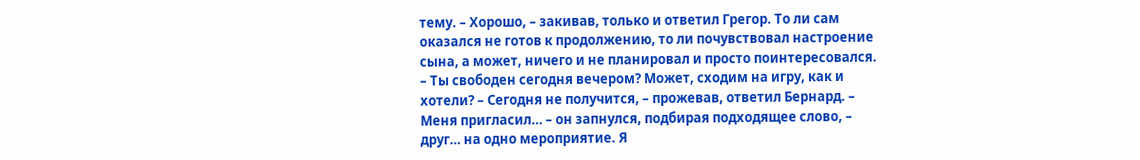тему. – Хорошо, – закивав, только и ответил Грегор. То ли сам оказался не готов к продолжению, то ли почувствовал настроение сына, а может, ничего и не планировал и просто поинтересовался. – Ты свободен сегодня вечером? Может, сходим на игру, как и хотели? – Сегодня не получится, – прожевав, ответил Бернард. – Меня пригласил… – он запнулся, подбирая подходящее слово, – друг… на одно мероприятие. Я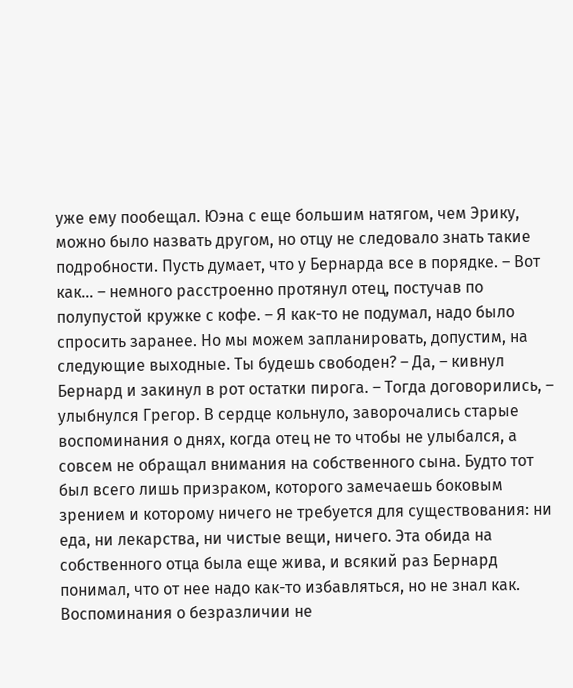уже ему пообещал. Юэна с еще большим натягом, чем Эрику, можно было назвать другом, но отцу не следовало знать такие подробности. Пусть думает, что у Бернарда все в порядке. – Вот как… – немного расстроенно протянул отец, постучав по полупустой кружке с кофе. – Я как-то не подумал, надо было спросить заранее. Но мы можем запланировать, допустим, на следующие выходные. Ты будешь свободен? – Да, – кивнул Бернард и закинул в рот остатки пирога. – Тогда договорились, – улыбнулся Грегор. В сердце кольнуло, заворочались старые воспоминания о днях, когда отец не то чтобы не улыбался, а совсем не обращал внимания на собственного сына. Будто тот был всего лишь призраком, которого замечаешь боковым зрением и которому ничего не требуется для существования: ни еда, ни лекарства, ни чистые вещи, ничего. Эта обида на собственного отца была еще жива, и всякий раз Бернард понимал, что от нее надо как-то избавляться, но не знал как. Воспоминания о безразличии не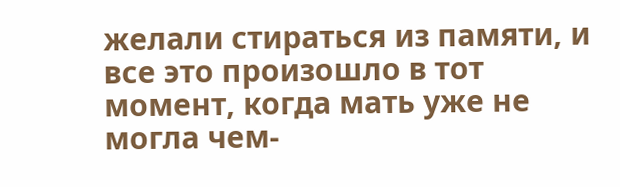желали стираться из памяти, и все это произошло в тот момент, когда мать уже не могла чем-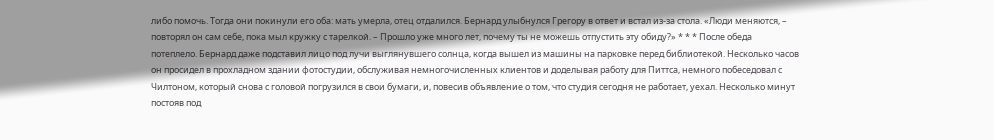либо помочь. Тогда они покинули его оба: мать умерла, отец отдалился. Бернард улыбнулся Грегору в ответ и встал из-за стола. «Люди меняются, – повторял он сам себе, пока мыл кружку с тарелкой. – Прошло уже много лет, почему ты не можешь отпустить эту обиду?» * * * После обеда потеплело. Бернард даже подставил лицо под лучи выглянувшего солнца, когда вышел из машины на парковке перед библиотекой. Несколько часов он просидел в прохладном здании фотостудии, обслуживая немногочисленных клиентов и доделывая работу для Питтса, немного побеседовал с Чилтоном, который снова с головой погрузился в свои бумаги, и, повесив объявление о том, что студия сегодня не работает, уехал. Несколько минут постояв под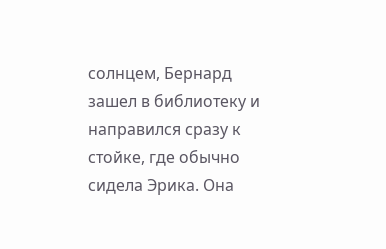солнцем, Бернард зашел в библиотеку и направился сразу к стойке, где обычно сидела Эрика. Она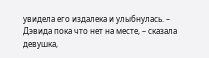увидела его издалека и улыбнулась. – Дэвида пока что нет на месте, – сказала девушка,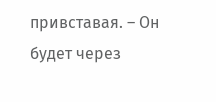привставая. – Он будет через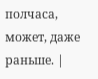полчаса, может, даже раньше. |